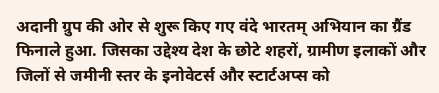अदानी ग्रुप की ओर से शुरू किए गए वंदे भारतम् अभियान का ग्रैंड फिनाले हुआ. जिसका उद्देश्य देश के छोटे शहरों, ग्रामीण इलाकों और जिलों से जमीनी स्तर के इनोवेटर्स और स्टार्टअप्स को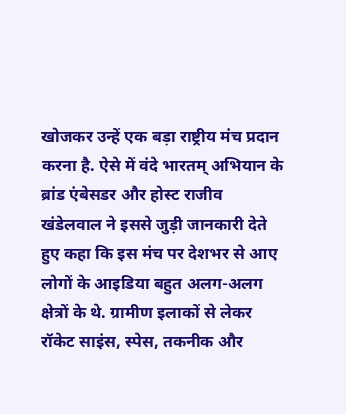खोजकर उन्हें एक बड़ा राष्ट्रीय मंच प्रदान करना है. ऐसे में वंदे भारतम् अभियान के ब्रांड एंबेसडर और होस्ट राजीव खंडेलवाल ने इससे जुड़ी जानकारी देते हुए कहा कि इस मंच पर देशभर से आए लोगों के आइडिया बहुत अलग-अलग क्षेत्रों के थे. ग्रामीण इलाकों से लेकर रॉकेट साइंस, स्पेस, तकनीक और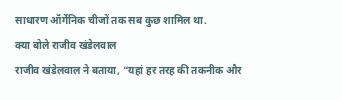साधारण ऑर्गेनिक चीजों तक सब कुछ शामिल था.
क्या बोले राजीव खंडेलवाल
राजीव खंडेलवाल ने बताया, “यहां हर तरह की तकनीक और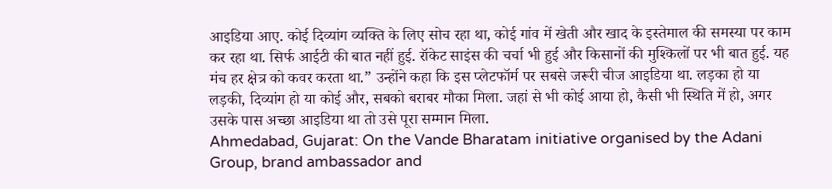आइडिया आए. कोई दिव्यांग व्यक्ति के लिए सोच रहा था, कोई गांव में खेती और खाद के इस्तेमाल की समस्या पर काम कर रहा था. सिर्फ आईटी की बात नहीं हुई. रॉकेट साइंस की चर्चा भी हुई और किसानों की मुश्किलों पर भी बात हुई. यह मंच हर क्षेत्र को कवर करता था.” उन्होंने कहा कि इस प्लेटफॉर्म पर सबसे जरूरी चीज आइडिया था. लड़का हो या लड़की, दिव्यांग हो या कोई और, सबको बराबर मौका मिला. जहां से भी कोई आया हो, कैसी भी स्थिति में हो, अगर उसके पास अच्छा आइडिया था तो उसे पूरा सम्मान मिला.
Ahmedabad, Gujarat: On the Vande Bharatam initiative organised by the Adani Group, brand ambassador and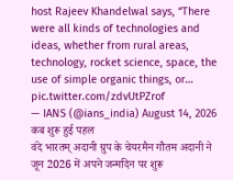host Rajeev Khandelwal says, “There were all kinds of technologies and ideas, whether from rural areas, technology, rocket science, space, the use of simple organic things, or… pic.twitter.com/zdvUtPZrof
— IANS (@ians_india) August 14, 2026
कब शुरू हुई पहल
वंदे भारतम् अदानी ग्रुप के चेयरमैन गौतम अदानी ने जून 2026 में अपने जन्मदिन पर शुरू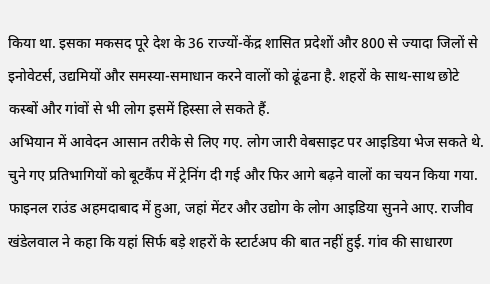किया था. इसका मकसद पूरे देश के 36 राज्यों-केंद्र शासित प्रदेशों और 800 से ज्यादा जिलों से इनोवेटर्स, उद्यमियों और समस्या-समाधान करने वालों को ढूंढना है. शहरों के साथ-साथ छोटे कस्बों और गांवों से भी लोग इसमें हिस्सा ले सकते हैं.
अभियान में आवेदन आसान तरीके से लिए गए. लोग जारी वेबसाइट पर आइडिया भेज सकते थे. चुने गए प्रतिभागियों को बूटकैंप में ट्रेनिंग दी गई और फिर आगे बढ़ने वालों का चयन किया गया. फाइनल राउंड अहमदाबाद में हुआ, जहां मेंटर और उद्योग के लोग आइडिया सुनने आए. राजीव खंडेलवाल ने कहा कि यहां सिर्फ बड़े शहरों के स्टार्टअप की बात नहीं हुई. गांव की साधारण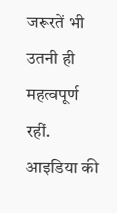जरूरतें भी उतनी ही महत्वपूर्ण रहीं. आइडिया की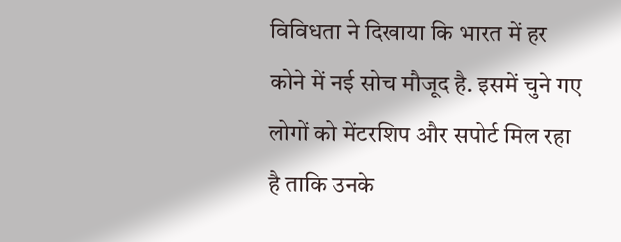विविधता ने दिखाया कि भारत में हर कोने में नई सोच मौजूद है. इसमें चुने गए लोगों को मेंटरशिप और सपोर्ट मिल रहा है ताकि उनके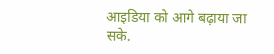आइडिया को आगे बढ़ाया जा सके.